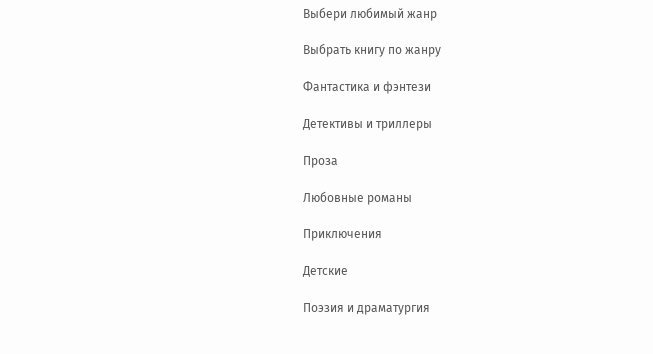Выбери любимый жанр

Выбрать книгу по жанру

Фантастика и фэнтези

Детективы и триллеры

Проза

Любовные романы

Приключения

Детские

Поэзия и драматургия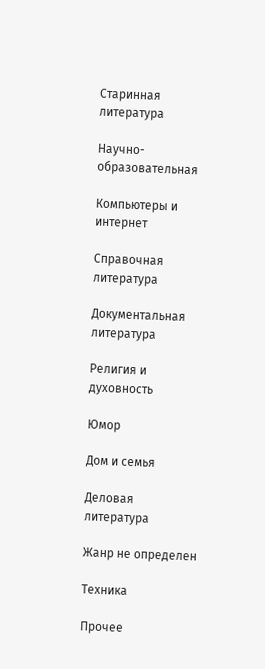Старинная литература

Научно-образовательная

Компьютеры и интернет

Справочная литература

Документальная литература

Религия и духовность

Юмор

Дом и семья

Деловая литература

Жанр не определен

Техника

Прочее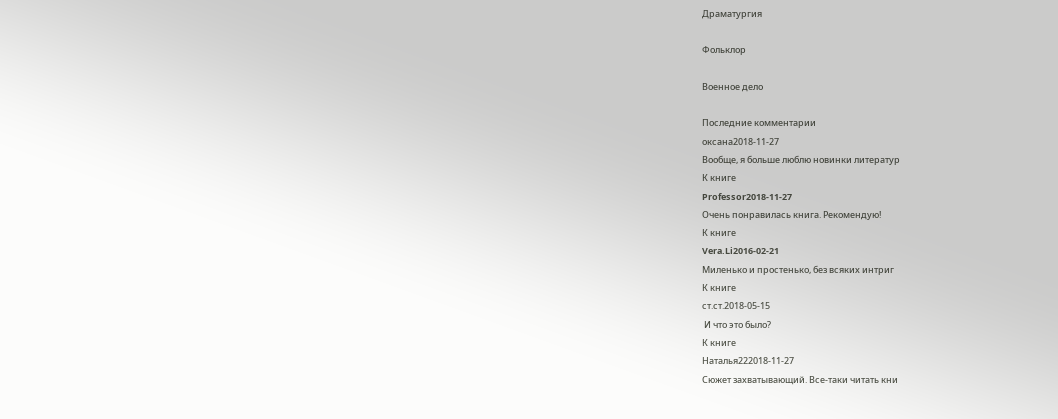Драматургия

Фольклор

Военное дело

Последние комментарии
оксана2018-11-27
Вообще, я больше люблю новинки литератур
К книге
Professor2018-11-27
Очень понравилась книга. Рекомендую!
К книге
Vera.Li2016-02-21
Миленько и простенько, без всяких интриг
К книге
ст.ст.2018-05-15
 И что это было?
К книге
Наталья222018-11-27
Сюжет захватывающий. Все-таки читать кни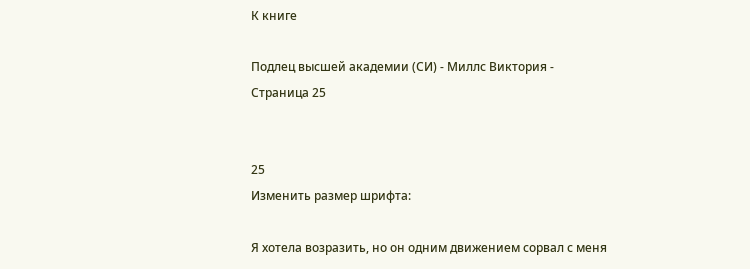К книге

Подлец высшей академии (СИ) - Миллс Виктория - Страница 25


25
Изменить размер шрифта:

Я хотела возразить, но он одним движением сорвал с меня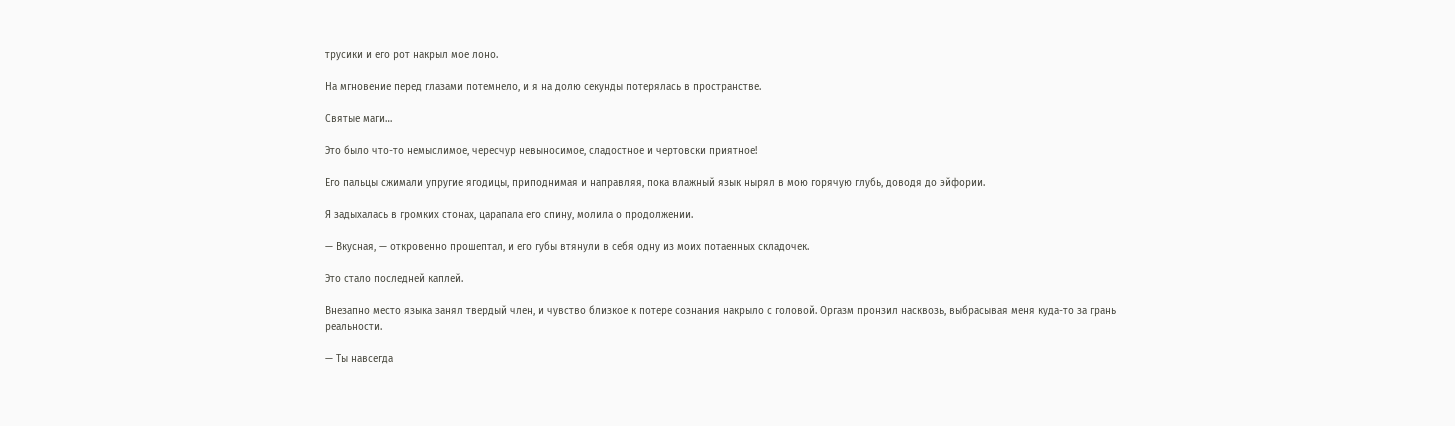трусики и его рот накрыл мое лоно.

На мгновение перед глазами потемнело, и я на долю секунды потерялась в пространстве.

Святые маги…

Это было что-то немыслимое, чересчур невыносимое, сладостное и чертовски приятное!

Его пальцы сжимали упругие ягодицы, приподнимая и направляя, пока влажный язык нырял в мою горячую глубь, доводя до эйфории.

Я задыхалась в громких стонах, царапала его спину, молила о продолжении.

— Вкусная, — откровенно прошептал, и его губы втянули в себя одну из моих потаенных складочек.

Это стало последней каплей.

Внезапно место языка занял твердый член, и чувство близкое к потере сознания накрыло с головой. Оргазм пронзил насквозь, выбрасывая меня куда-то за грань реальности.

— Ты навсегда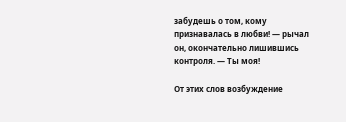забудешь о том, кому признавалась в любви! — рычал он, окончательно лишившись контроля. — Ты моя!

От этих слов возбуждение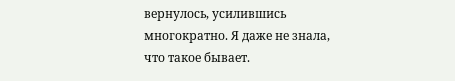вернулось, усилившись многократно. Я даже не знала, что такое бывает.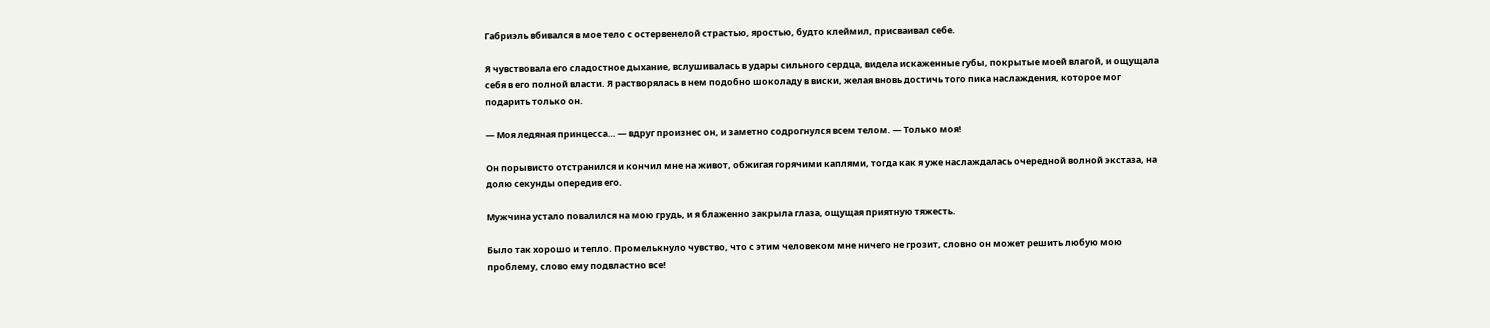Габриэль вбивался в мое тело с остервенелой страстью, яростью, будто клеймил, присваивал себе.

Я чувствовала его сладостное дыхание, вслушивалась в удары сильного сердца, видела искаженные губы, покрытые моей влагой, и ощущала себя в его полной власти. Я растворялась в нем подобно шоколаду в виски, желая вновь достичь того пика наслаждения, которое мог подарить только он.

— Моя ледяная принцесса… — вдруг произнес он, и заметно содрогнулся всем телом. — Только моя!

Он порывисто отстранился и кончил мне на живот, обжигая горячими каплями, тогда как я уже наслаждалась очередной волной экстаза, на долю секунды опередив его.

Мужчина устало повалился на мою грудь, и я блаженно закрыла глаза, ощущая приятную тяжесть.

Было так хорошо и тепло. Промелькнуло чувство, что с этим человеком мне ничего не грозит, словно он может решить любую мою проблему, слово ему подвластно все!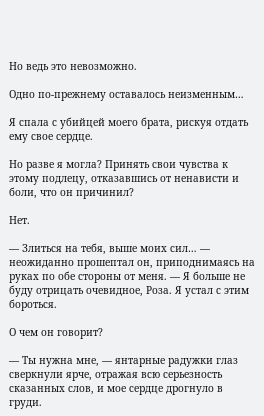Но ведь это невозможно.

Одно по-прежнему оставалось неизменным…

Я спала с убийцей моего брата, рискуя отдать ему свое сердце.

Но разве я могла? Принять свои чувства к этому подлецу, отказавшись от ненависти и боли, что он причинил?

Нет.

— Злиться на тебя, выше моих сил… — неожиданно прошептал он, приподнимаясь на руках по обе стороны от меня. — Я больше не буду отрицать очевидное, Роза. Я устал с этим бороться.

О чем он говорит?

— Ты нужна мне, — янтарные радужки глаз сверкнули ярче, отражая всю серьезность сказанных слов, и мое сердце дрогнуло в груди.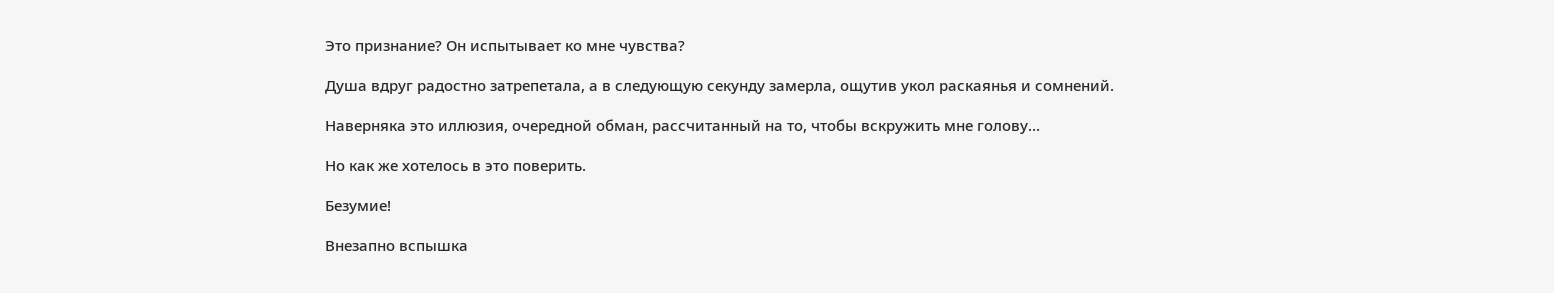Это признание? Он испытывает ко мне чувства?

Душа вдруг радостно затрепетала, а в следующую секунду замерла, ощутив укол раскаянья и сомнений.

Наверняка это иллюзия, очередной обман, рассчитанный на то, чтобы вскружить мне голову…

Но как же хотелось в это поверить.

Безумие!

Внезапно вспышка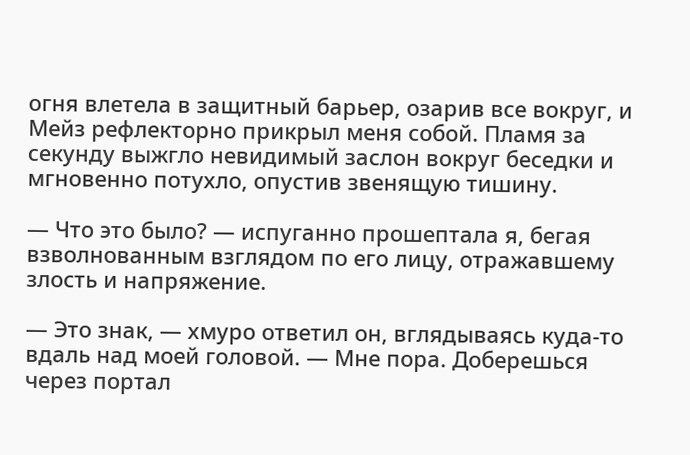огня влетела в защитный барьер, озарив все вокруг, и Мейз рефлекторно прикрыл меня собой. Пламя за секунду выжгло невидимый заслон вокруг беседки и мгновенно потухло, опустив звенящую тишину.

— Что это было? — испуганно прошептала я, бегая взволнованным взглядом по его лицу, отражавшему злость и напряжение.

— Это знак, — хмуро ответил он, вглядываясь куда-то вдаль над моей головой. — Мне пора. Доберешься через портал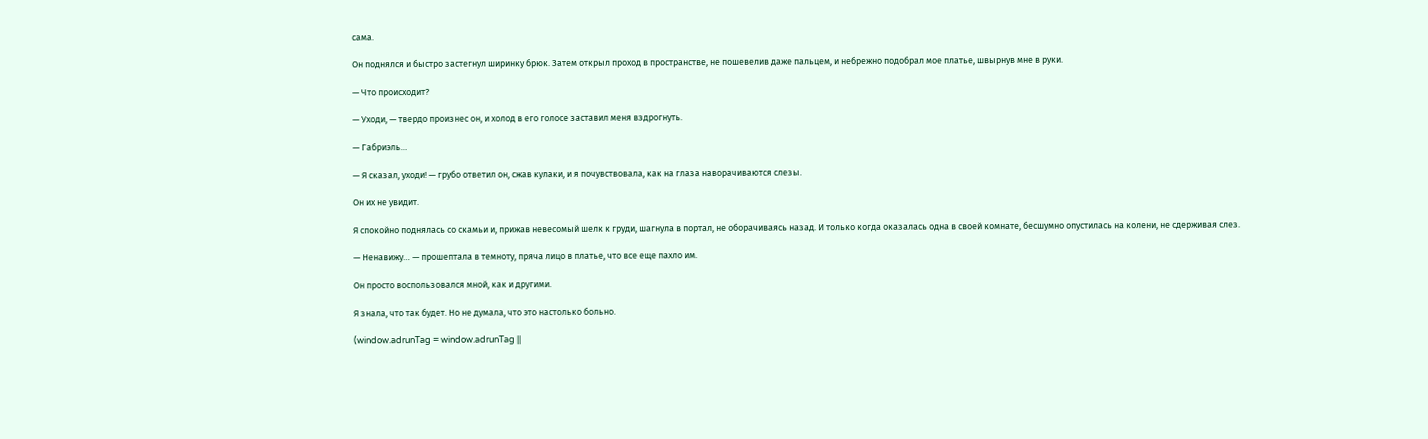сама.

Он поднялся и быстро застегнул ширинку брюк. Затем открыл проход в пространстве, не пошевелив даже пальцем, и небрежно подобрал мое платье, швырнув мне в руки.

— Что происходит?

— Уходи, — твердо произнес он, и холод в его голосе заставил меня вздрогнуть.

— Габриэль…

— Я сказал, уходи! — грубо ответил он, сжав кулаки, и я почувствовала, как на глаза наворачиваются слезы.

Он их не увидит.

Я спокойно поднялась со скамьи и, прижав невесомый шелк к груди, шагнула в портал, не оборачиваясь назад. И только когда оказалась одна в своей комнате, бесшумно опустилась на колени, не сдерживая слез.

— Ненавижу… — прошептала в темноту, пряча лицо в платье, что все еще пахло им.

Он просто воспользовался мной, как и другими.

Я знала, что так будет. Но не думала, что это настолько больно.

(window.adrunTag = window.adrunTag ||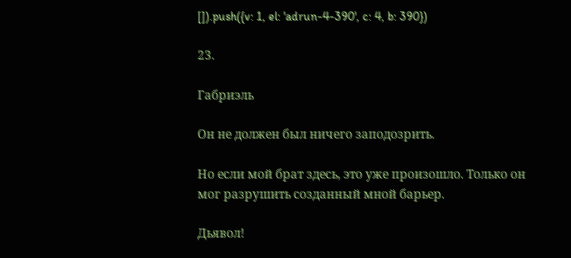[]).push({v: 1, el: 'adrun-4-390', c: 4, b: 390})

23.

Габриэль

Он не должен был ничего заподозрить.

Но если мой брат здесь, это уже произошло. Только он мог разрушить созданный мной барьер.

Дьявол!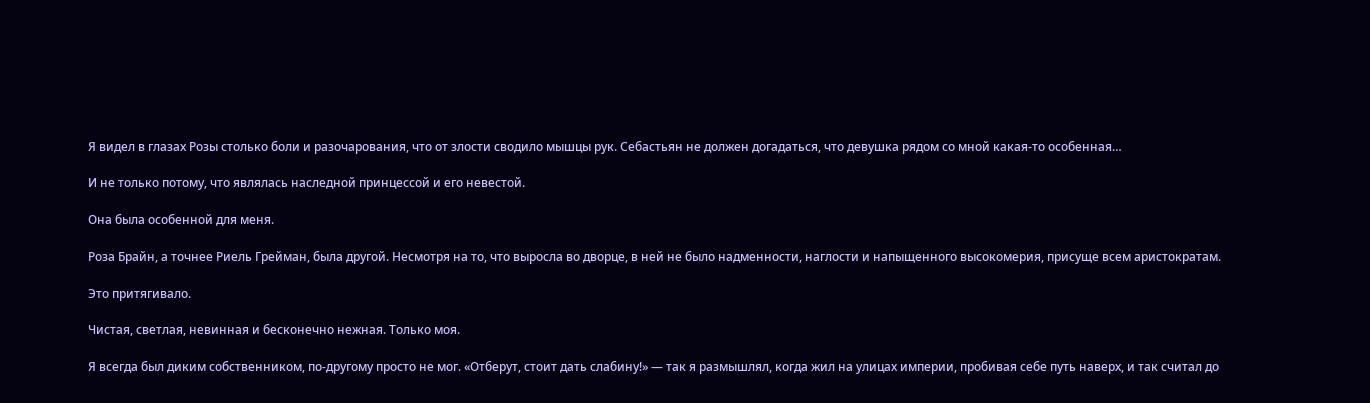Я видел в глазах Розы столько боли и разочарования, что от злости сводило мышцы рук. Себастьян не должен догадаться, что девушка рядом со мной какая-то особенная…

И не только потому, что являлась наследной принцессой и его невестой.

Она была особенной для меня.

Роза Брайн, а точнее Риель Грейман, была другой. Несмотря на то, что выросла во дворце, в ней не было надменности, наглости и напыщенного высокомерия, присуще всем аристократам.

Это притягивало.

Чистая, светлая, невинная и бесконечно нежная. Только моя.

Я всегда был диким собственником, по-другому просто не мог. «Отберут, стоит дать слабину!» — так я размышлял, когда жил на улицах империи, пробивая себе путь наверх, и так считал до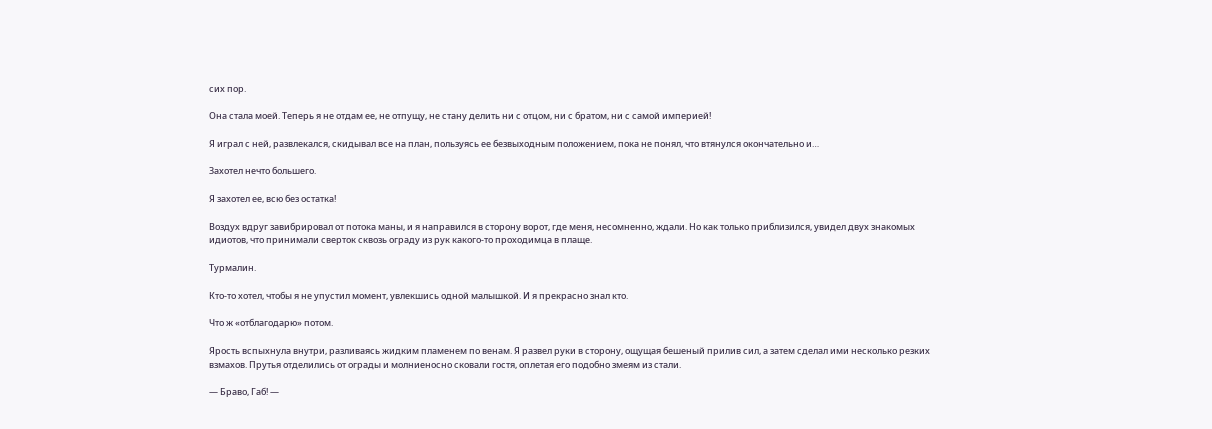сих пор.

Она стала моей. Теперь я не отдам ее, не отпущу, не стану делить ни с отцом, ни с братом, ни с самой империей!

Я играл с ней, развлекался, скидывал все на план, пользуясь ее безвыходным положением, пока не понял, что втянулся окончательно и…

Захотел нечто большего.

Я захотел ее, всю без остатка!

Воздух вдруг завибрировал от потока маны, и я направился в сторону ворот, где меня, несомненно, ждали. Но как только приблизился, увидел двух знакомых идиотов, что принимали сверток сквозь ограду из рук какого-то проходимца в плаще.

Турмалин.

Кто-то хотел, чтобы я не упустил момент, увлекшись одной малышкой. И я прекрасно знал кто.

Что ж «отблагодарю» потом.

Ярость вспыхнула внутри, разливаясь жидким пламенем по венам. Я развел руки в сторону, ощущая бешеный прилив сил, а затем сделал ими несколько резких взмахов. Прутья отделились от ограды и молниеносно сковали гостя, оплетая его подобно змеям из стали.

— Браво, Габ! —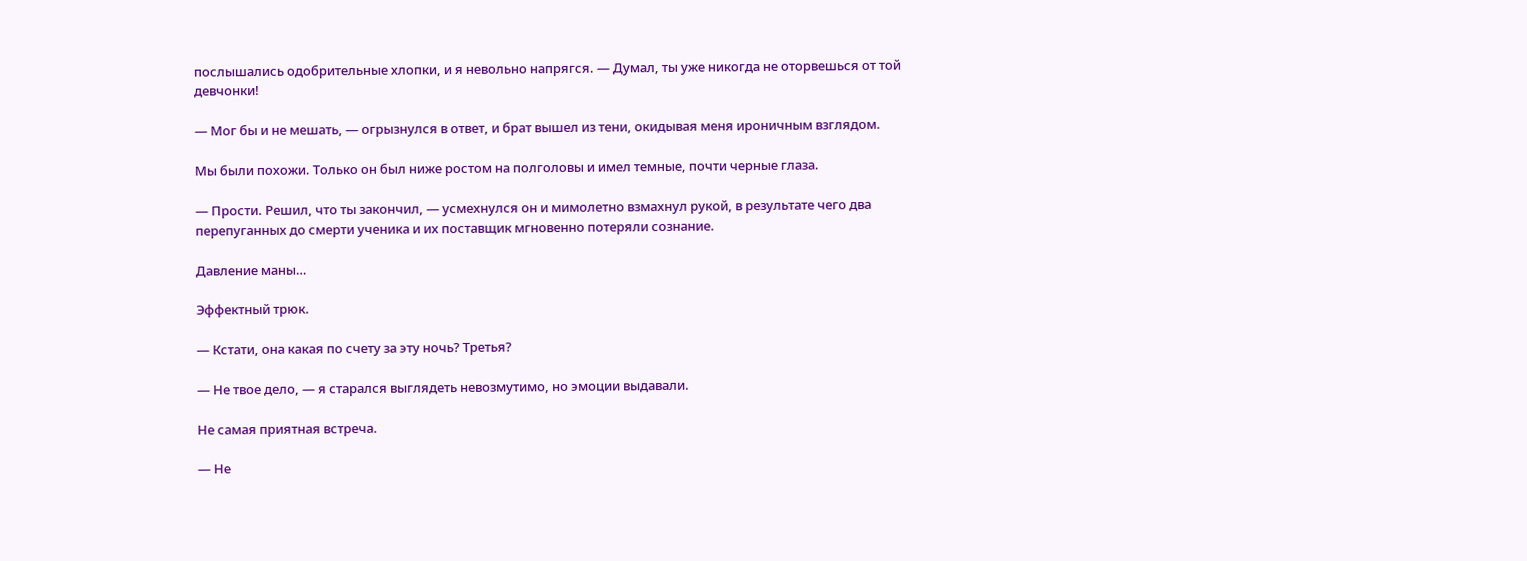послышались одобрительные хлопки, и я невольно напрягся. — Думал, ты уже никогда не оторвешься от той девчонки!

— Мог бы и не мешать, — огрызнулся в ответ, и брат вышел из тени, окидывая меня ироничным взглядом.

Мы были похожи. Только он был ниже ростом на полголовы и имел темные, почти черные глаза.

— Прости. Решил, что ты закончил, — усмехнулся он и мимолетно взмахнул рукой, в результате чего два перепуганных до смерти ученика и их поставщик мгновенно потеряли сознание.

Давление маны…

Эффектный трюк.

— Кстати, она какая по счету за эту ночь? Третья?

— Не твое дело, — я старался выглядеть невозмутимо, но эмоции выдавали.

Не самая приятная встреча.

— Не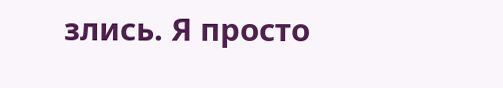злись. Я просто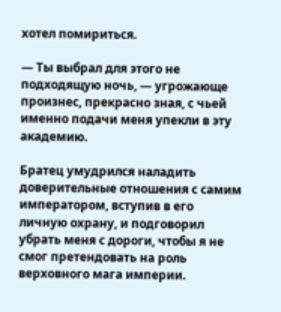хотел помириться.

— Ты выбрал для этого не подходящую ночь, — угрожающе произнес, прекрасно зная, с чьей именно подачи меня упекли в эту академию.

Братец умудрился наладить доверительные отношения с самим императором, вступив в его личную охрану, и подговорил убрать меня с дороги, чтобы я не смог претендовать на роль верховного мага империи.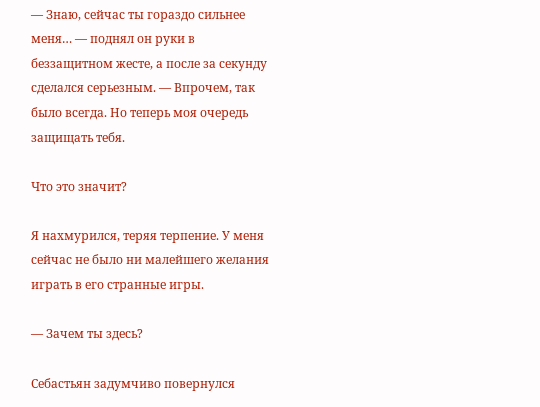— Знаю, сейчас ты гораздо сильнее меня… — поднял он руки в беззащитном жесте, а после за секунду сделался серьезным. — Впрочем, так было всегда. Но теперь моя очередь защищать тебя.

Что это значит?

Я нахмурился, теряя терпение. У меня сейчас не было ни малейшего желания играть в его странные игры.

— Зачем ты здесь?

Себастьян задумчиво повернулся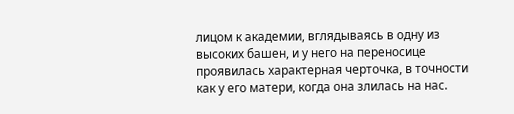лицом к академии, вглядываясь в одну из высоких башен, и у него на переносице проявилась характерная черточка, в точности как у его матери, когда она злилась на нас.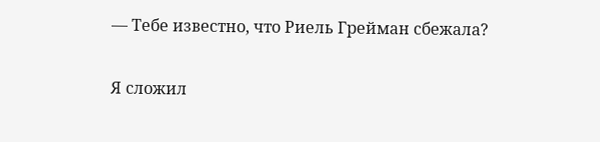— Тебе известно, что Риель Грейман сбежала?

Я сложил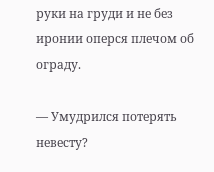руки на груди и не без иронии оперся плечом об ограду.

— Умудрился потерять невесту?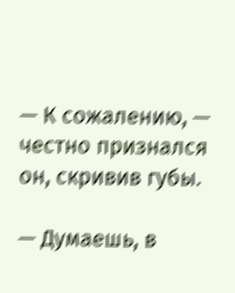— К сожалению, — честно признался он, скривив губы.

— Думаешь, в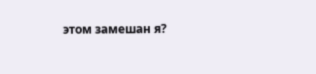этом замешан я?